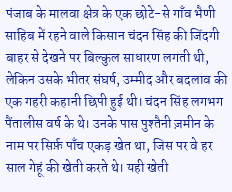पंजाब के मालवा क्षेत्र के एक छोटे-से गाँव भैणी साहिब में रहने वाले किसान चंदन सिंह की जिंदगी बाहर से देखने पर बिल्कुल साधारण लगती थी, लेकिन उसके भीतर संघर्ष, उम्मीद और बदलाव की एक गहरी कहानी छिपी हुई थी। चंदन सिंह लगभग पैंतालीस वर्ष के थे। उनके पास पुश्तैनी ज़मीन के नाम पर सिर्फ़ पाँच एकड़ खेत था, जिस पर वे हर साल गेहूं की खेती करते थे। यही खेती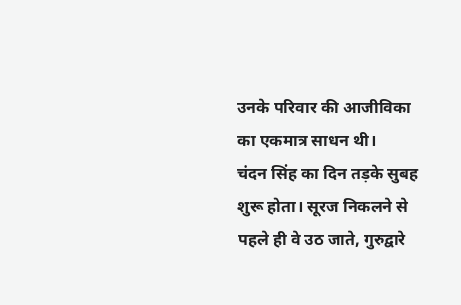उनके परिवार की आजीविका का एकमात्र साधन थी।
चंदन सिंह का दिन तड़के सुबह शुरू होता। सूरज निकलने से पहले ही वे उठ जाते, गुरुद्वारे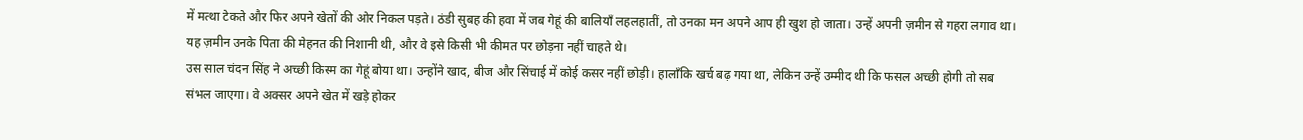में मत्था टेकते और फिर अपने खेतों की ओर निकल पड़ते। ठंडी सुबह की हवा में जब गेहूं की बालियाँ लहलहातीं, तो उनका मन अपने आप ही खुश हो जाता। उन्हें अपनी ज़मीन से गहरा लगाव था। यह ज़मीन उनके पिता की मेहनत की निशानी थी, और वे इसे किसी भी कीमत पर छोड़ना नहीं चाहते थे।
उस साल चंदन सिंह ने अच्छी किस्म का गेहूं बोया था। उन्होंने खाद, बीज और सिंचाई में कोई कसर नहीं छोड़ी। हालाँकि खर्च बढ़ गया था, लेकिन उन्हें उम्मीद थी कि फसल अच्छी होगी तो सब संभल जाएगा। वे अक्सर अपने खेत में खड़े होकर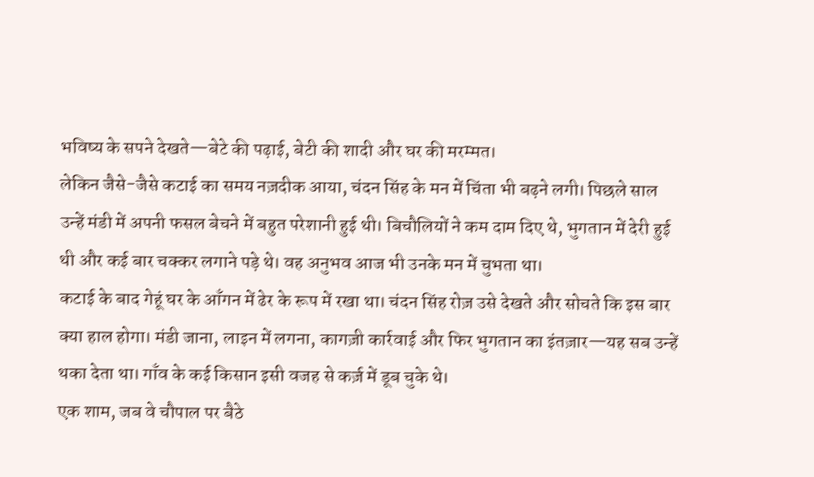भविष्य के सपने देखते—बेटे की पढ़ाई, बेटी की शादी और घर की मरम्मत।
लेकिन जैसे-जैसे कटाई का समय नज़दीक आया, चंदन सिंह के मन में चिंता भी बढ़ने लगी। पिछले साल उन्हें मंडी में अपनी फसल बेचने में बहुत परेशानी हुई थी। बिचौलियों ने कम दाम दिए थे, भुगतान में देरी हुई थी और कई बार चक्कर लगाने पड़े थे। वह अनुभव आज भी उनके मन में चुभता था।
कटाई के बाद गेहूं घर के आँगन में ढेर के रूप में रखा था। चंदन सिंह रोज़ उसे देखते और सोचते कि इस बार क्या हाल होगा। मंडी जाना, लाइन में लगना, कागज़ी कार्रवाई और फिर भुगतान का इंतज़ार—यह सब उन्हें थका देता था। गाँव के कई किसान इसी वजह से कर्ज़ में डूब चुके थे।
एक शाम, जब वे चौपाल पर बैठे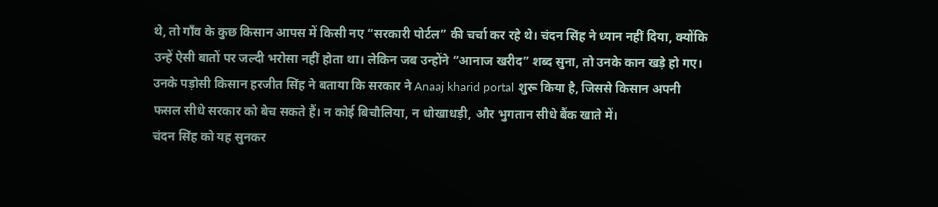थे, तो गाँव के कुछ किसान आपस में किसी नए “सरकारी पोर्टल” की चर्चा कर रहे थे। चंदन सिंह ने ध्यान नहीं दिया, क्योंकि उन्हें ऐसी बातों पर जल्दी भरोसा नहीं होता था। लेकिन जब उन्होंने “आनाज खरीद” शब्द सुना, तो उनके कान खड़े हो गए।
उनके पड़ोसी किसान हरजीत सिंह ने बताया कि सरकार ने Anaaj kharid portal शुरू किया है, जिससे किसान अपनी फसल सीधे सरकार को बेच सकते हैं। न कोई बिचौलिया, न धोखाधड़ी, और भुगतान सीधे बैंक खाते में।
चंदन सिंह को यह सुनकर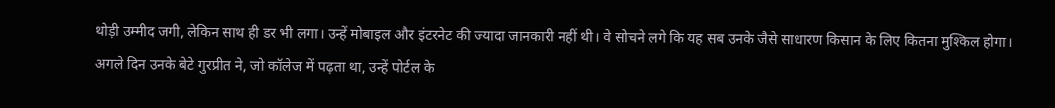थोड़ी उम्मीद जगी, लेकिन साथ ही डर भी लगा। उन्हें मोबाइल और इंटरनेट की ज्यादा जानकारी नहीं थी। वे सोचने लगे कि यह सब उनके जैसे साधारण किसान के लिए कितना मुश्किल होगा।
अगले दिन उनके बेटे गुरप्रीत ने, जो कॉलेज में पढ़ता था, उन्हें पोर्टल के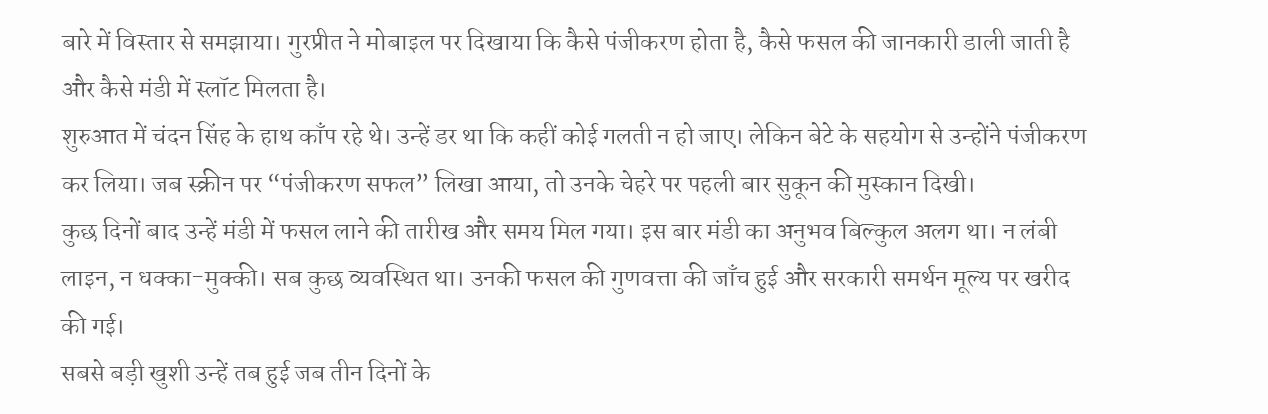बारे में विस्तार से समझाया। गुरप्रीत ने मोबाइल पर दिखाया कि कैसे पंजीकरण होता है, कैसे फसल की जानकारी डाली जाती है और कैसे मंडी में स्लॉट मिलता है।
शुरुआत में चंदन सिंह के हाथ काँप रहे थे। उन्हें डर था कि कहीं कोई गलती न हो जाए। लेकिन बेटे के सहयोग से उन्होंने पंजीकरण कर लिया। जब स्क्रीन पर “पंजीकरण सफल” लिखा आया, तो उनके चेहरे पर पहली बार सुकून की मुस्कान दिखी।
कुछ दिनों बाद उन्हें मंडी में फसल लाने की तारीख और समय मिल गया। इस बार मंडी का अनुभव बिल्कुल अलग था। न लंबी लाइन, न धक्का-मुक्की। सब कुछ व्यवस्थित था। उनकी फसल की गुणवत्ता की जाँच हुई और सरकारी समर्थन मूल्य पर खरीद की गई।
सबसे बड़ी खुशी उन्हें तब हुई जब तीन दिनों के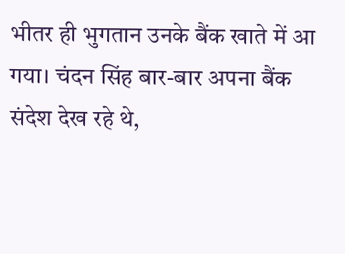भीतर ही भुगतान उनके बैंक खाते में आ गया। चंदन सिंह बार-बार अपना बैंक संदेश देख रहे थे,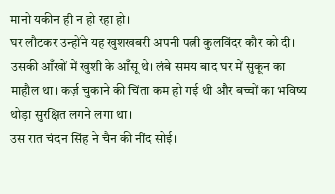मानो यकीन ही न हो रहा हो।
घर लौटकर उन्होंने यह खुशखबरी अपनी पत्नी कुलविंदर कौर को दी। उसकी आँखों में खुशी के आँसू थे। लंबे समय बाद घर में सुकून का माहौल था। कर्ज़ चुकाने की चिंता कम हो गई थी और बच्चों का भविष्य थोड़ा सुरक्षित लगने लगा था।
उस रात चंदन सिंह ने चैन की नींद सोई।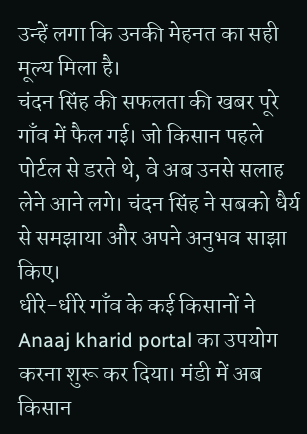उन्हें लगा कि उनकी मेहनत का सही मूल्य मिला है।
चंदन सिंह की सफलता की खबर पूरे गाँव में फैल गई। जो किसान पहले पोर्टल से डरते थे, वे अब उनसे सलाह लेने आने लगे। चंदन सिंह ने सबको धैर्य से समझाया और अपने अनुभव साझा किए।
धीरे-धीरे गाँव के कई किसानों ने Anaaj kharid portal का उपयोग करना शुरू कर दिया। मंडी में अब किसान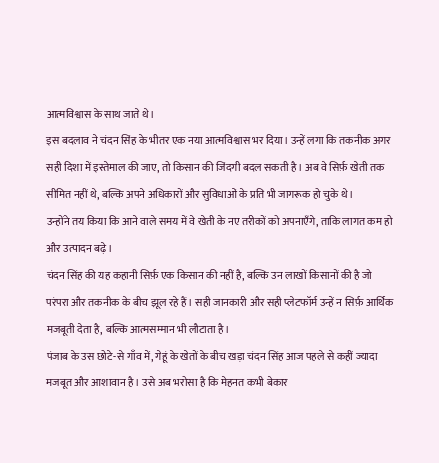आत्मविश्वास के साथ जाते थे।
इस बदलाव ने चंदन सिंह के भीतर एक नया आत्मविश्वास भर दिया। उन्हें लगा कि तकनीक अगर सही दिशा में इस्तेमाल की जाए, तो किसान की जिंदगी बदल सकती है। अब वे सिर्फ़ खेती तक सीमित नहीं थे, बल्कि अपने अधिकारों और सुविधाओं के प्रति भी जागरूक हो चुके थे।
उन्होंने तय किया कि आने वाले समय में वे खेती के नए तरीकों को अपनाएँगे, ताकि लागत कम हो और उत्पादन बढ़े।
चंदन सिंह की यह कहानी सिर्फ़ एक किसान की नहीं है, बल्कि उन लाखों किसानों की है जो परंपरा और तकनीक के बीच झूल रहे हैं। सही जानकारी और सही प्लेटफॉर्म उन्हें न सिर्फ़ आर्थिक मजबूती देता है, बल्कि आत्मसम्मान भी लौटाता है।
पंजाब के उस छोटे-से गाँव में, गेहूं के खेतों के बीच खड़ा चंदन सिंह आज पहले से कहीं ज्यादा मजबूत और आशावान है। उसे अब भरोसा है कि मेहनत कभी बेकार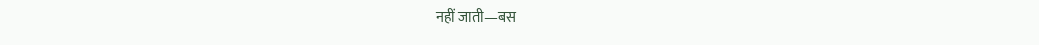नहीं जाती—बस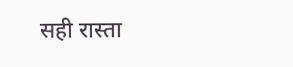सही रास्ता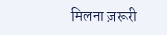मिलना ज़रूरी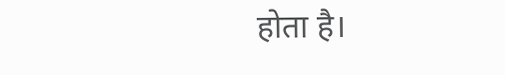होता है।